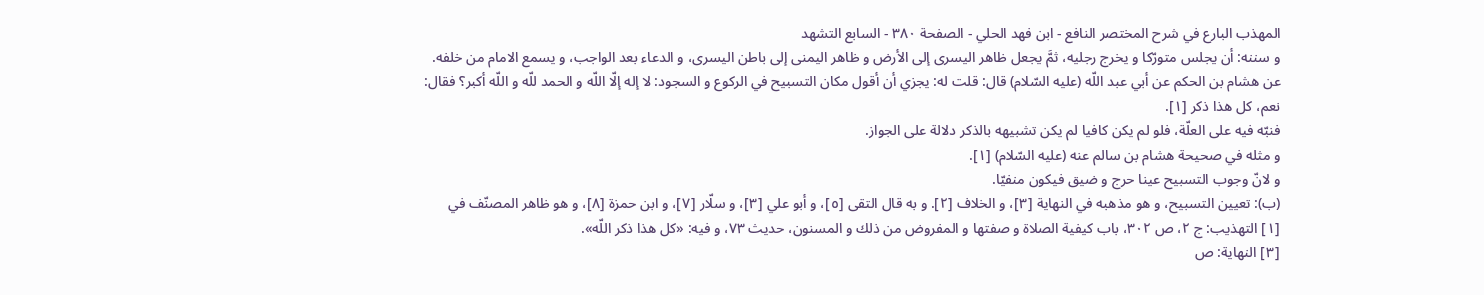المهذب البارع في شرح المختصر النافع - ابن فهد الحلي - الصفحة ٣٨٠ - السابع التشهد
و سننه: أن يجلس متورّكا و يخرج رجليه، ثمَّ يجعل ظاهر اليسرى إلى الأرض و ظاهر اليمنى إلى باطن اليسرى، و الدعاء بعد الواجب، و يسمع الامام من خلفه.
عن هشام بن الحكم عن أبي عبد اللّه (عليه السّلام) قال: قلت له: يجزي أن أقول مكان التسبيح في الركوع و السجود: لا إله إلّا اللّه و الحمد للّه و اللّه أكبر؟ فقال: نعم، كل هذا ذكر [١].
فنبّه فيه على العلّة، فلو لم يكن كافيا لم يكن تشبيهه بالذكر دلالة على الجواز.
و مثله في صحيحة هشام بن سالم عنه (عليه السّلام) [١].
و لانّ وجوب التسبيح عينا حرج و ضيق فيكون منفيّا.
(ب): تعيين التسبيح، و هو مذهبه في النهاية [٣]، و الخلاف [٢]. و به قال التقى [٥]، و أبو علي [٣]، و سلّار [٧]، و ابن حمزة [٨]، و هو ظاهر المصنّف في
[١] التهذيب: ج ٢، ص ٣٠٢، باب كيفية الصلاة و صفتها و المفروض من ذلك و المسنون، حديث ٧٣، و فيه: «كل هذا ذكر اللّه».
[٣] النهاية: ص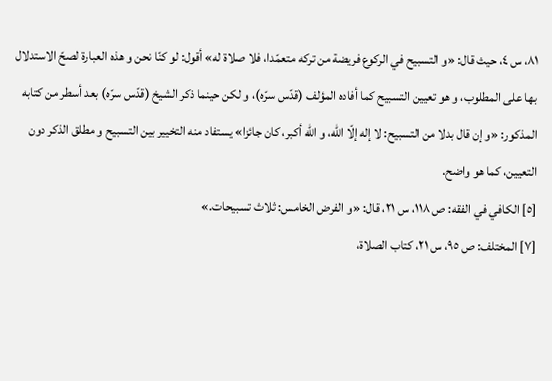٨١، س ٤، حيث قال: «و التسبيح في الركوع فريضة من تركه متعمّدا، فلا صلاة له» أقول: لو كنّا نحن و هذه العبارة لصحّ الاستدلال بها على المطلوب، و هو تعيين التسبيح كما أفاده المؤلف (قدّس سرّه)، و لكن حينما ذكر الشيخ (قدّس سرّه) بعد أسطر من كتابه المذكور: «و إن قال بدلا من التسبيح: لا إله إلّا اللّه، و اللّه أكبر، كان جائزا» يستفاد منه التخيير بين التسبيح و مطلق الذكر دون التعيين، كما هو واضح.
[٥] الكافي في الفقه: ص ١١٨، س ٢١، قال: «و الفرض الخامس: ثلاث تسبيحات.»
[٧] المختلف: ص ٩٥، س ٢١، كتاب الصلاة،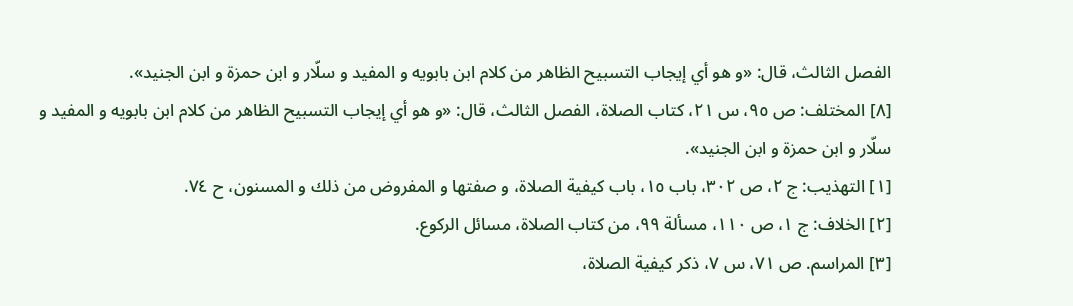الفصل الثالث، قال: «و هو أي إيجاب التسبيح الظاهر من كلام ابن بابويه و المفيد و سلّار و ابن حمزة و ابن الجنيد».
[٨] المختلف: ص ٩٥، س ٢١، كتاب الصلاة، الفصل الثالث، قال: «و هو أي إيجاب التسبيح الظاهر من كلام ابن بابويه و المفيد و سلّار و ابن حمزة و ابن الجنيد».
[١] التهذيب: ج ٢، ص ٣٠٢، باب ١٥، باب كيفية الصلاة، و صفتها و المفروض من ذلك و المسنون، ح ٧٤.
[٢] الخلاف: ج ١، ص ١١٠، مسألة ٩٩، من كتاب الصلاة، مسائل الركوع.
[٣] المراسم. ص ٧١، س ٧، ذكر كيفية الصلاة،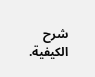شرح الكيفية.